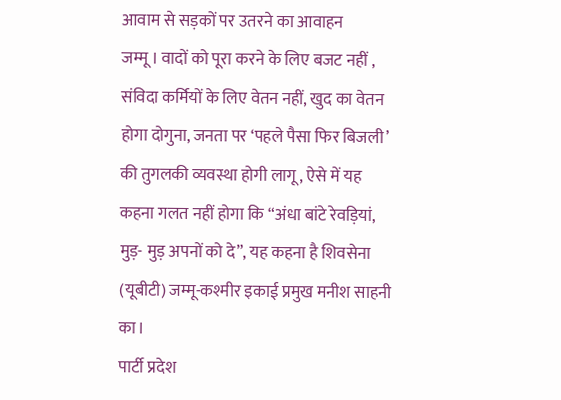आवाम से सड़कों पर उतरने का आवाहन
जम्मू। वादों को पूरा करने के लिए बजट नहीं , संविदा कर्मियों के लिए वेतन नहीं, खुद का वेतन होगा दोगुना, जनता पर ‘पहले पैसा फिर बिजली’ की तुगलकी व्यवस्था होगी लागू , ऐसे में यह कहना गलत नहीं होगा कि “अंधा बांटे रेवड़ियां, मुड़- मुड़ अपनों को दे”, यह कहना है शिवसेना (यूबीटी) जम्मू-कश्मीर इकाई प्रमुख मनीश साहनी का।
पार्टी प्रदेश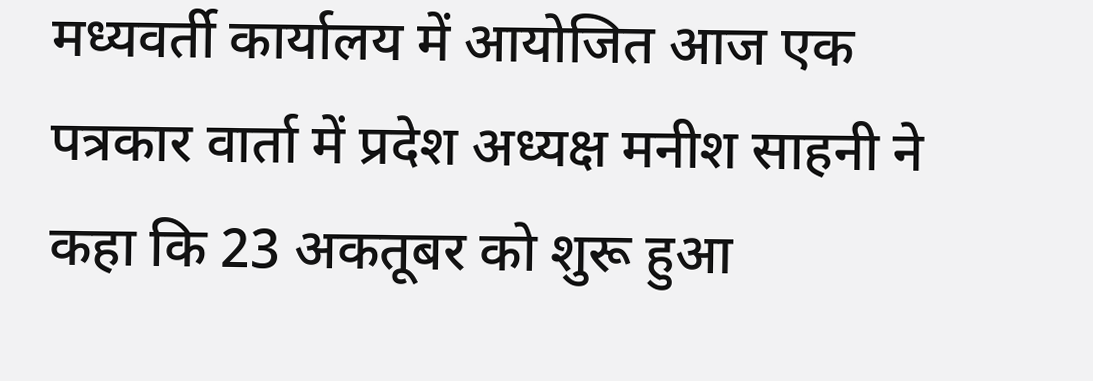मध्यवर्ती कार्यालय में आयोजित आज एक पत्रकार वार्ता में प्रदेश अध्यक्ष मनीश साहनी ने कहा कि 23 अकतूबर को शुरू हुआ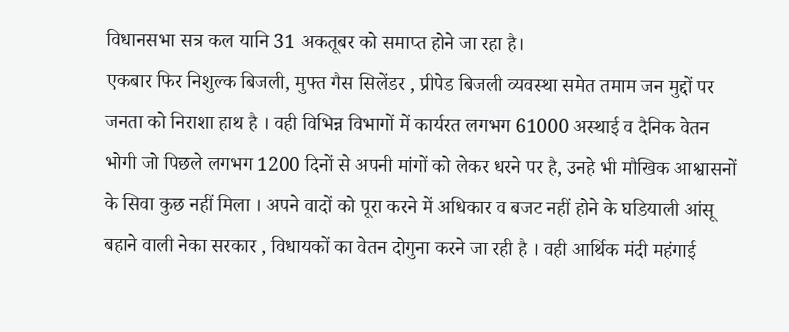विधानसभा सत्र कल यानि 31 अकतूबर को समाप्त होने जा रहा है।
एकबार फिर निशुल्क बिजली, मुफ्त गैस सिलेंडर , प्रीपेड बिजली व्यवस्था समेत तमाम जन मुद्दों पर जनता को निराशा हाथ है । वही विभिन्न विभागों में कार्यरत लगभग 61000 अस्थाई व दैनिक वेतन भोगी जो पिछले लगभग 1200 दिनों से अपनी मांगों को लेकर धरने पर है, उनहे भी मौखिक आश्वासनों के सिवा कुछ नहीं मिला । अपने वादों को पूरा करने में अधिकार व बजट नहीं होने के घडियाली आंसू बहाने वाली नेका सरकार , विधायकों का वेतन दोगुना करने जा रही है । वही आर्थिक मंदी महंगाई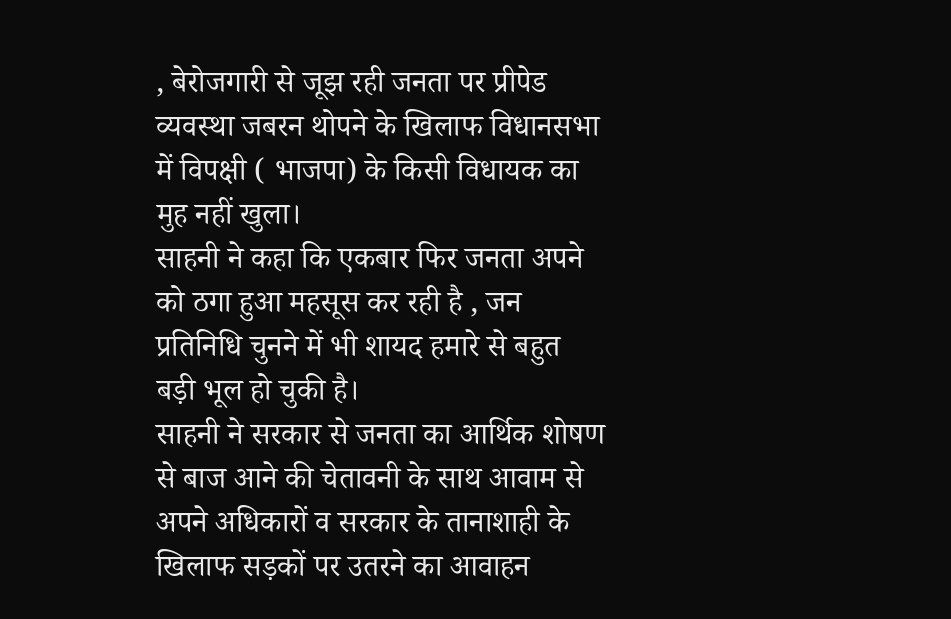, बेरोजगारी से जूझ रही जनता पर प्रीपेड व्यवस्था जबरन थोपने के खिलाफ विधानसभा में विपक्षी ( भाजपा) के किसी विधायक का मुह नहीं खुला।
साहनी ने कहा कि एकबार फिर जनता अपने को ठगा हुआ महसूस कर रही है , जन प्रतिनिधि चुनने में भी शायद हमारे से बहुत बड़ी भूल हो चुकी है।
साहनी ने सरकार से जनता का आर्थिक शोषण से बाज आने की चेतावनी के साथ आवाम से अपने अधिकारों व सरकार के तानाशाही के खिलाफ सड़कों पर उतरने का आवाहन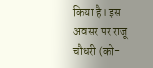किया है। इस अवसर पर राजू चौधरी (को-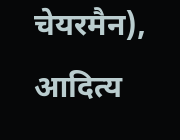चेयरमैन), आदित्य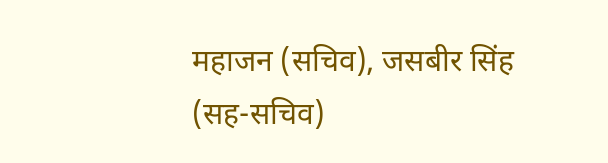महाजन (सचिव), जसबीर सिंह (सह-सचिव)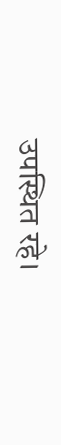उपस्थित रहे।